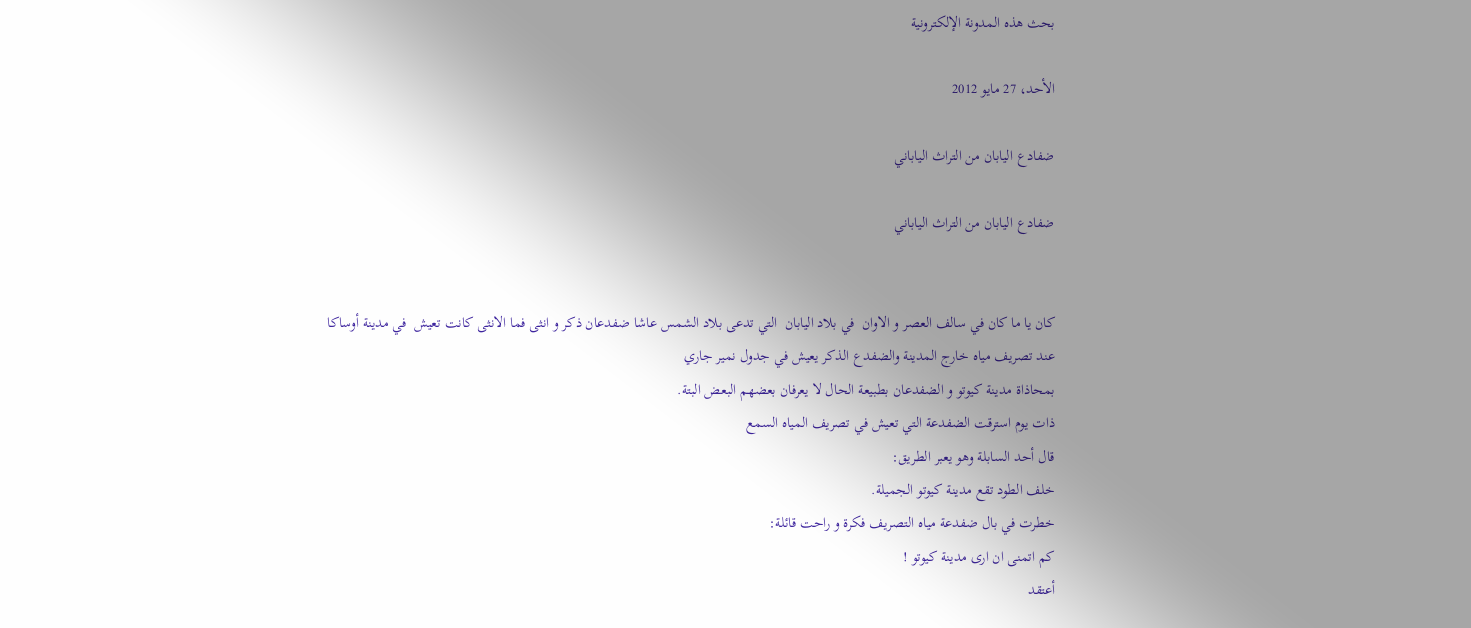بحث هذه المدونة الإلكترونية

الأحد، 27 مايو 2012

ضفادع اليابان من التراث الياباني

ضفادع اليابان من التراث الياباني


كان يا ما كان في سالف العصر و الاوان  في بلاد اليابان  التي تدعى بلاد الشمس عاشا ضفدعان ذكر و انثى فما الانثى كانت تعيش  في مدينة أوساكا عند تصريف مياه خارج المدينة والضفدع الذكر يعيش في جدول نمير جاري
بمحاذاة مدينة كيوتو و الضفدعان بطبيعة الحال لا يعرفان بعضهم البعض البتة.
ذات يوم استرقت الضفدعة التي تعيش في تصريف المياه السمع
قال أحد السابلة وهو يعبر الطريق:
خلف الطود تقع مدينة كيوتو الجميلة.
خطرت في بال ضفدعة مياه التصريف فكرة و راحت قائلة:
كم اتمنى ان ارى مدينة كيوتو !
أعتقد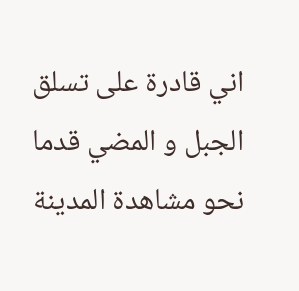اني قادرة على تسلق الجبل و المضي قدما نحو مشاهدة المدينة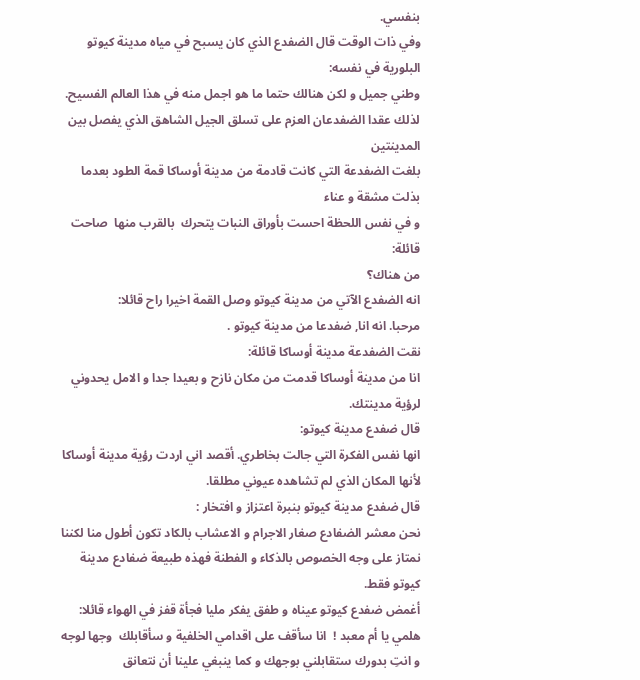بنفسي.
وفي ذات الوقت قال الضفدع الذي كان يسبح في مياه مدينة كيوتو البلورية في نفسه:
وطني جميل و لكن هنالك حتما ما هو اجمل منه في هذا العالم الفسيح.
لذلك عقدا الضفدعان العزم على تسلق الجيل الشاهق الذي يفصل بين المدينتين
بلغت الضفدعة التي كانت قادمة من مدينة أوساكا قمة الطود بعدما بذلت مشقة و عناء
و في نفس اللحظة احست بأوراق النبات يتحرك  بالقرب منها  صاحت قائلة:
من هناك؟
انه الضفدع الآتي من مدينة كيوتو وصل القمة اخيرا راح قائلا:
مرحبا. انه انا, ضفدعا من مدينة كيوتو .
نقت الضفدعة مدينة أوساكا قائلة:
انا من مدينة أوساكا قدمت من مكان نازح و بعيدا جدا و الامل يحدوني لرؤية مدينتك.
قال ضفدع مدينة كيوتو:
انها نفس الفكرة التي جالت بخاطري. أقصد اني اردت رؤية مدينة أوساكا لأنها المكان الذي لم تشاهده عيوني مطلقا.
قال ضفدع مدينة كيوتو بنبرة اعتزاز و افتخار :
نحن معشر الضفادع صغار الاجرام و الاعشاب بالكاد تكون أطول منا لكننا نمتاز على وجه الخصوص بالذكاء و الفطنة فهذه طبيعة ضفادع مدينة كيوتو فقط.
أغمض ضفدع كيوتو عيناه و طفق يفكر مليا فجأة قفز في الهواء قائلا:
هلمي يا أم معبد !  انا سأقف على اقدامي الخلفية و سأقابلك  وجها لوجه و انتِ بدورك ستقابلني بوجهك و كما ينبغي علينا أن نتعانق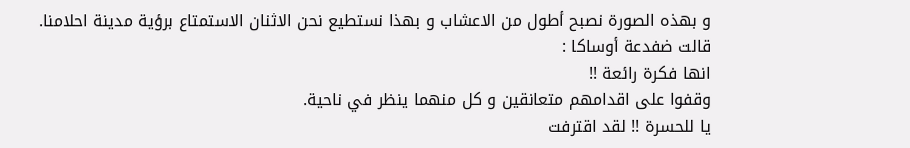و بهذه الصورة نصبح أطول من الاعشاب و بهذا نستطيع نحن الاثنان الاستمتاع برؤية مدينة احلامنا.
قالت ضفدعة أوساكا :
انها فكرة رائعة !!
وقفوا على اقدامهم متعانقين و كل منهما ينظر في ناحية.
يا للحسرة !! لقد اقترفت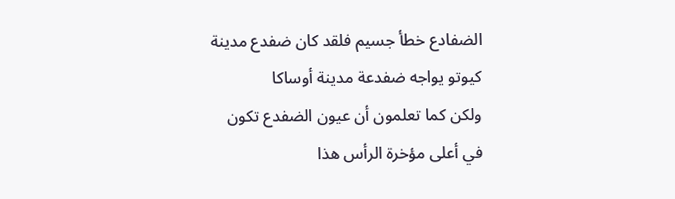الضفادع خطأ جسيم فلقد كان ضفدع مدينة كيوتو يواجه ضفدعة مدينة أوساكا
ولكن كما تعلمون أن عيون الضفدع تكون في أعلى مؤخرة الرأس هذا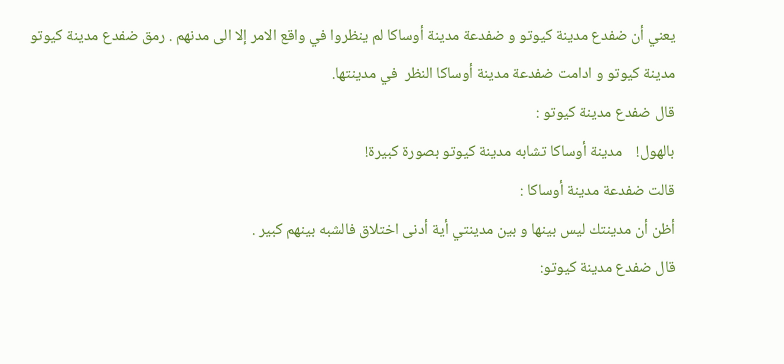يعني أن ضفدع مدينة كيوتو و ضفدعة مدينة أوساكا لم ينظروا في واقع الامر إلا الى مدنهم . رمق ضفدع مدينة كيوتو مدينة كيوتو و ادامت ضفدعة مدينة أوساكا النظر  في مدينتها.
قال ضفدع مدينة كيوتو :
بالهول!    مدينة أوساكا تشابه مدينة كيوتو بصورة كبيرة!
قالت ضفدعة مدينة أوساكا :
أظن أن مدينتك ليس بينها و بين مدينتي أية أدنى اختلاق فالشبه بينهم كبير .
قال ضفدع مدينة كيوتو: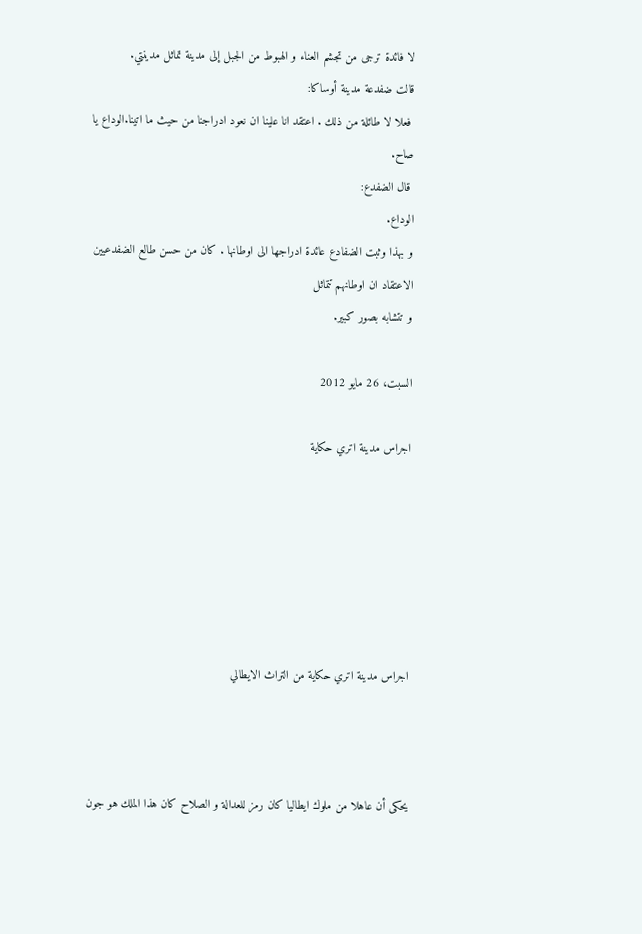لا فائدة ترجى من تجشم العناء و الهبوط من الجبل إلى مدينة تماثل مدينتي.
قالت ضفدعة مدينة أوساكا:
 فعلا لا طائلة من ذلك . اعتقد انا علينا ان نعود ادراجنا من حيث ما اتينا.الوداع يا صاح.
 قال الضفدع:
الوداع.
و بهذا وثبت الضفادع عائدة ادراجها الى اوطانها . كان من حسن طالع الضفدعيين الاعتقاد ان اوطانهم تتماثل
و تتشابه بصور كبير.

السبت، 26 مايو 2012

اجراس مدينة اتري حكاية






اجراس مدينة اتري حكاية من التراث الايطالي



يحكى أن عاهلا من ملوك ايطاليا كان رمز للعدالة و الصلاح كان هذا الملك هو جون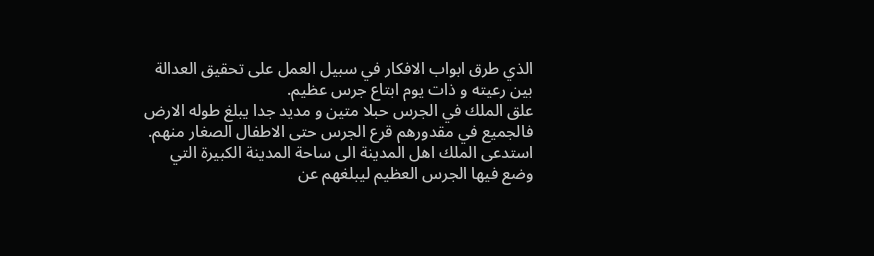الذي طرق ابواب الافكار في سبيل العمل على تحقيق العدالة بين رعيته و ذات يوم ابتاع جرس عظيم.
علق الملك في الجرس حبلا متين و مديد جدا يبلغ طوله الارض فالجميع في مقدورهم قرع الجرس حتى الاطفال الصغار منهم.
استدعى الملك اهل المدينة الى ساحة المدينة الكبيرة التي وضع فيها الجرس العظيم ليبلغهم عن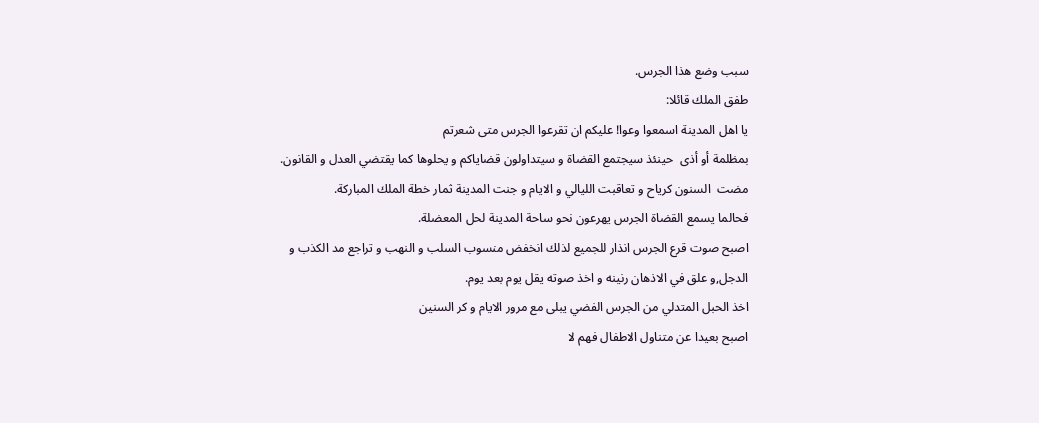سبب وضع هذا الجرس.
طفق الملك قائلا:
يا اهل المدينة اسمعوا وعوا! عليكم ان تقرعوا الجرس متى شعرتم
بمظلمة أو أذى  حينئذ سيجتمع القضاة و سيتداولون قضاياكم و يحلوها كما يقتضي العدل و القانون.
مضت  السنون كرياح و تعاقبت الليالي و الايام و جنت المدينة ثمار خطة الملك المباركة.
فحالما يسمع القضاة الجرس يهرعون نحو ساحة المدينة لحل المعضلة.
اصبح صوت قرع الجرس انذار للجميع لذلك انخفض منسوب السلب و النهب و تراجع مد الكذب و الدجل,و علق في الاذهان رنينه و اخذ صوته يقل يوم بعد يوم.
اخذ الحبل المتدلي من الجرس الفضي يبلى مع مرور الايام و كر السنين
اصبح بعيدا عن متناول الاطفال فهم لا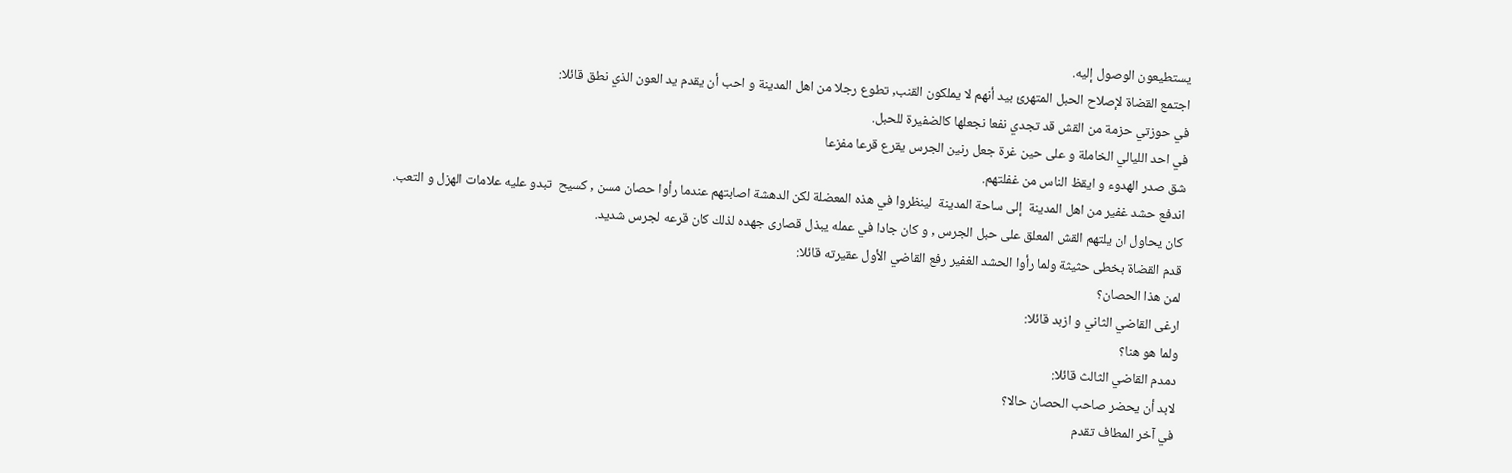يستطيعون الوصول إليه.
اجتمع القضاة لإصلاح الحبل المتهرئ بيد أنهم لا يملكون القنب, تطوع رجلا من اهل المدينة و احب أن يقدم يد العون الذي نطق قائلا:
في حوزتي حزمة من القش قد تجدي نفعا نجعلها كالضفيرة للحبل.
في احد الليالي الخاملة و على حين غرة جعل رنين الجرس يقرع قرعا مفزعا
شق صدر الهدوء و ايقظ الناس من غفلتهم.
اندفع حشد غفير من اهل المدينة  إلى ساحة المدينة  لينظروا في هذه المعضلة لكن الدهشة اصابتهم عندما رأوا حصان مسن , كسيح  تبدو عليه علامات الهزل و التعب.
كان يحاول ان يلتهم القش المعلق على حبل الجرس , و كان جادا في عمله يبذل قصارى جهده لذلك كان قرعه لجرس شديد.
قدم القضاة بخطى حثيثة ولما رأوا الحشد الغفير رفع القاضي الأول عقيرته قائلا:
لمن هذا الحصان؟
ارغى القاضي الثاني و ازبد قائلا:
ولما هو هنا؟
دمدم القاضي الثالث قائلا:
لابد أن يحضر صاحب الحصان حالا؟
في آخر المطاف تقدم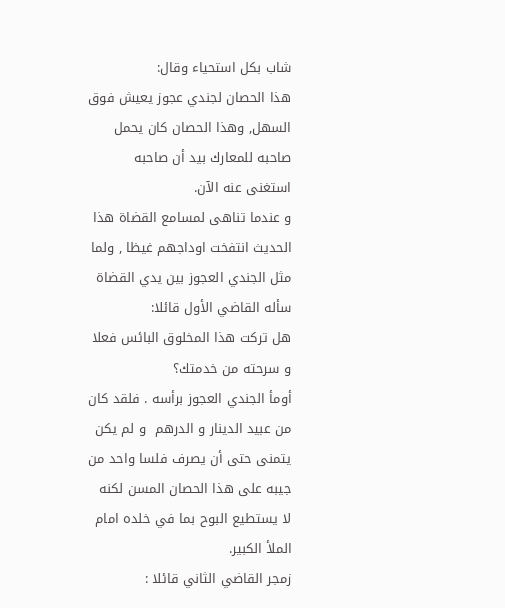شاب بكل استحياء وقال:
هذا الحصان لجندي عجوز يعيش فوق السهل, وهذا الحصان كان يحمل صاحبه للمعارك بيد أن صاحبه استغنى عنه الآن.
و عندما تناهى لمسامع القضاة هذا الحديث انتفخت اوداجهم غيظا , ولما مثل الجندي العجوز بين يدي القضاة سأله القاضي الأول قائلا:
هل تركت هذا المخلوق البائس فعلا و سرحته من خدمتك؟
أومأ الجندي العجوز برأسه . فلقد كان من عبيد الدينار و الدرهم  و لم يكن يتمنى حتى أن يصرف فلسا واحد من جيبه على هذا الحصان المسن لكنه لا يستطيع البوح بما في خلده امام الملأ الكبير.
زمجر القاضي الثاني قائلا :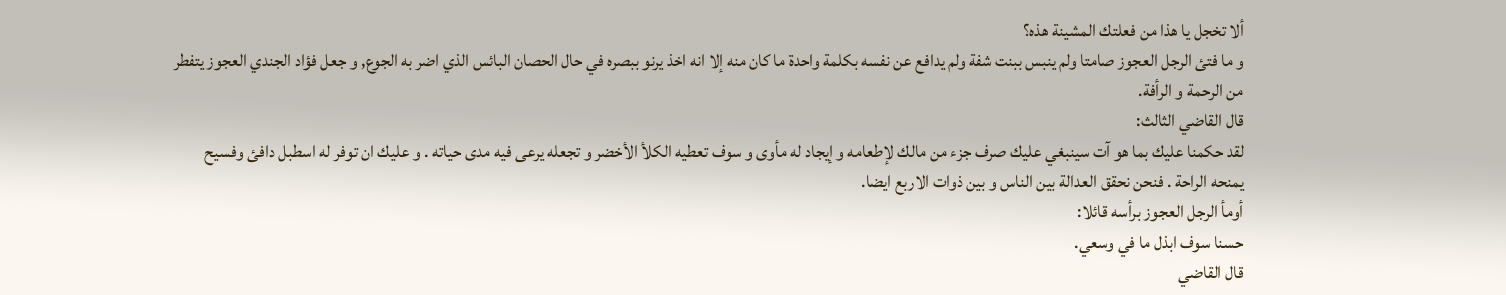ألا تخجل يا هذا من فعلتك المشينة هذه؟
و ما فتئ الرجل العجوز صامتا ولم ينبس ببنت شفة ولم يدافع عن نفسه بكلمة واحدة ما كان منه إلا انه اخذ يرنو ببصره في حال الحصان البائس الذي اضر به الجوع, و جعل فؤاد الجندي العجوز يتفطر من الرحمة و الرأفة.
قال القاضي الثالث:
لقد حكمنا عليك بما هو آت سينبغي عليك صرف جزء من مالك لإطعامه و إيجاد له مأوى و سوف تعطيه الكلأ الأخضر و تجعله يرعى فيه مدى حياته . و عليك ان توفر له اسطبل دافئ وفسيح يمنحه الراحة . فنحن نحقق العدالة بين الناس و بين ذوات الاربع ايضا.
أومأ الرجل العجوز برأسه قائلا:
حسنا سوف ابذل ما في وسعي.
قال القاضي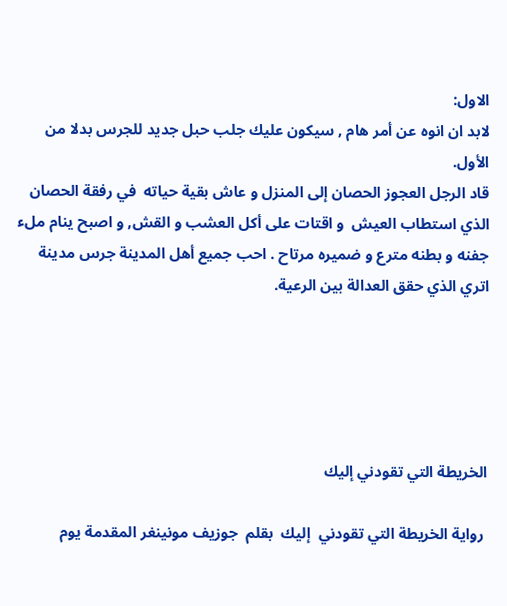الاول:
لابد ان انوه عن أمر هام , سيكون عليك جلب حبل جديد للجرس بدلا من الأول.
قاد الرجل العجوز الحصان إلى المنزل و عاش بقية حياته  في رفقة الحصان
الذي استطاب العيش  و اقتات على أكل العشب و القش, و اصبح ينام ملء جفنه و بطنه مترع و ضميره مرتاح . احب جميع أهل المدينة جرس مدينة اتري الذي حقق العدالة بين الرعية.





الخريطة التي تقودني إليك

 رواية الخريطة التي تقودني  إليك  بقلم  جوزيف مونينغر المقدمة يوم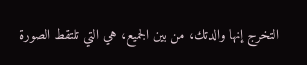التخرج إنها والدتك، من بين الجميع، هي التي تلتقط الصورة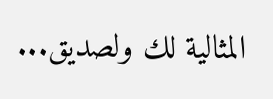المثالية لك ولصديق...